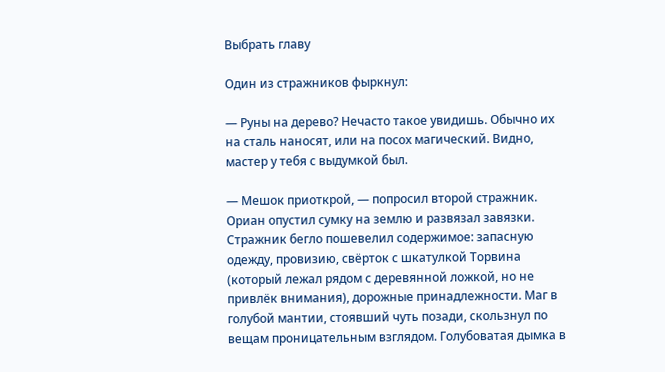Выбрать главу

Один из стражников фыркнул:

— Руны на дерево? Нечасто такое увидишь. Обычно их на сталь наносят, или на посох магический. Видно, мастер у тебя с выдумкой был.

— Мешок приоткрой, — попросил второй стражник. Ориан опустил сумку на землю и развязал завязки. Стражник бегло пошевелил содержимое: запасную одежду, провизию, свёрток с шкатулкой Торвина (который лежал рядом с деревянной ложкой, но не привлёк внимания), дорожные принадлежности. Маг в голубой мантии, стоявший чуть позади, скользнул по вещам проницательным взглядом. Голубоватая дымка в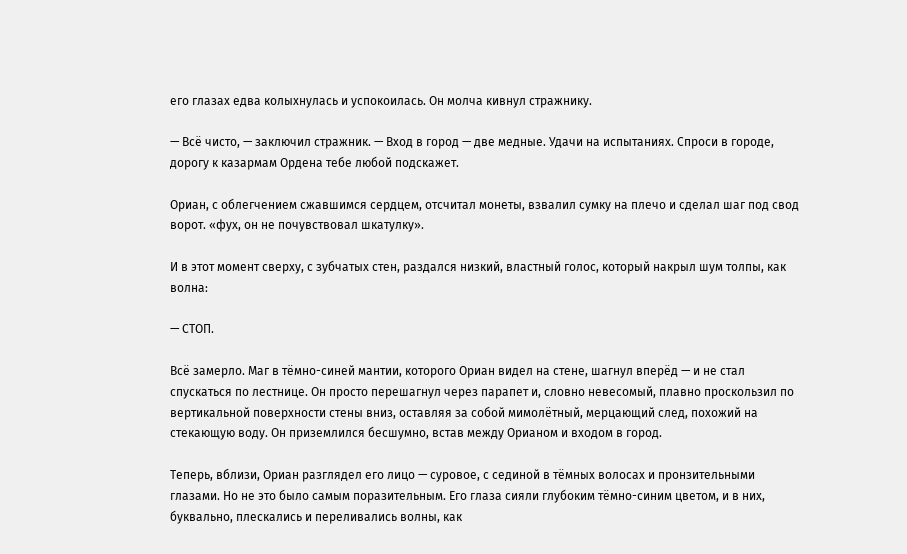его глазах едва колыхнулась и успокоилась. Он молча кивнул стражнику.

— Всё чисто, — заключил стражник. — Вход в город — две медные. Удачи на испытаниях. Спроси в городе, дорогу к казармам Ордена тебе любой подскажет.

Ориан, с облегчением сжавшимся сердцем, отсчитал монеты, взвалил сумку на плечо и сделал шаг под свод ворот. «фух, он не почувствовал шкатулку».

И в этот момент сверху, с зубчатых стен, раздался низкий, властный голос, который накрыл шум толпы, как волна:

— СТОП.

Всё замерло. Маг в тёмно-синей мантии, которого Ориан видел на стене, шагнул вперёд — и не стал спускаться по лестнице. Он просто перешагнул через парапет и, словно невесомый, плавно проскользил по вертикальной поверхности стены вниз, оставляя за собой мимолётный, мерцающий след, похожий на стекающую воду. Он приземлился бесшумно, встав между Орианом и входом в город.

Теперь, вблизи, Ориан разглядел его лицо — суровое, с сединой в тёмных волосах и пронзительными глазами. Но не это было самым поразительным. Его глаза сияли глубоким тёмно-синим цветом, и в них, буквально, плескались и переливались волны, как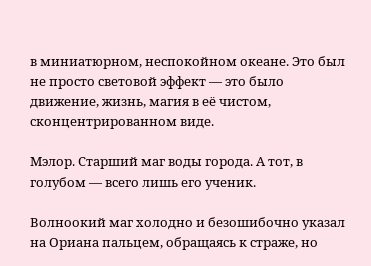в миниатюрном, неспокойном океане. Это был не просто световой эффект — это было движение, жизнь, магия в её чистом, сконцентрированном виде.

Мэлор. Старший маг воды города. А тот, в голубом — всего лишь его ученик.

Волноокий маг холодно и безошибочно указал на Ориана пальцем, обращаясь к страже, но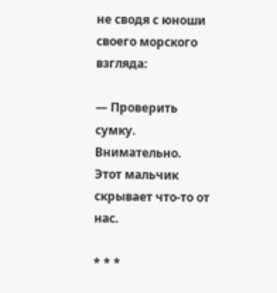не сводя с юноши своего морского взгляда:

— Проверить сумку. Внимательно. Этот мальчик скрывает что-то от нас.

* * *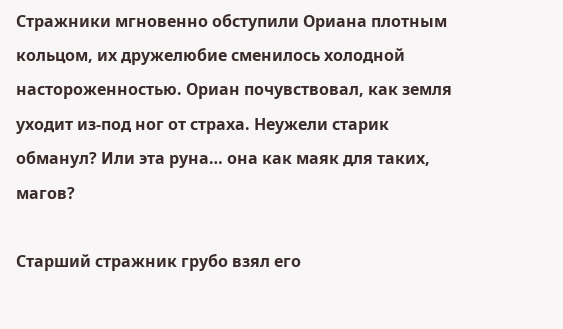Стражники мгновенно обступили Ориана плотным кольцом, их дружелюбие сменилось холодной настороженностью. Ориан почувствовал, как земля уходит из-под ног от страха. Неужели старик обманул? Или эта руна… она как маяк для таких, магов?

Старший стражник грубо взял его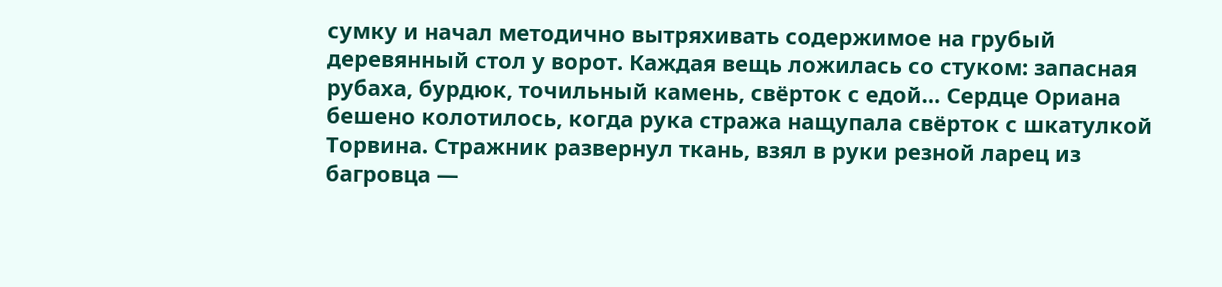сумку и начал методично вытряхивать содержимое на грубый деревянный стол у ворот. Каждая вещь ложилась со стуком: запасная рубаха, бурдюк, точильный камень, свёрток с едой… Сердце Ориана бешено колотилось, когда рука стража нащупала свёрток с шкатулкой Торвина. Стражник развернул ткань, взял в руки резной ларец из багровца —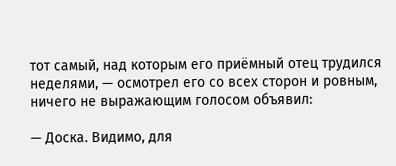тот самый, над которым его приёмный отец трудился неделями, — осмотрел его со всех сторон и ровным, ничего не выражающим голосом объявил:

— Доска. Видимо, для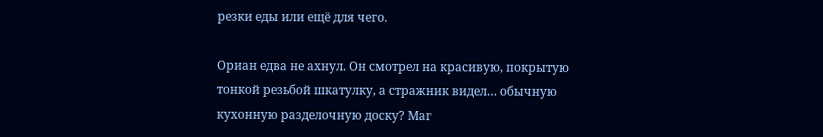резки еды или ещё для чего.

Ориан едва не ахнул. Он смотрел на красивую, покрытую тонкой резьбой шкатулку, а стражник видел… обычную кухонную разделочную доску? Маг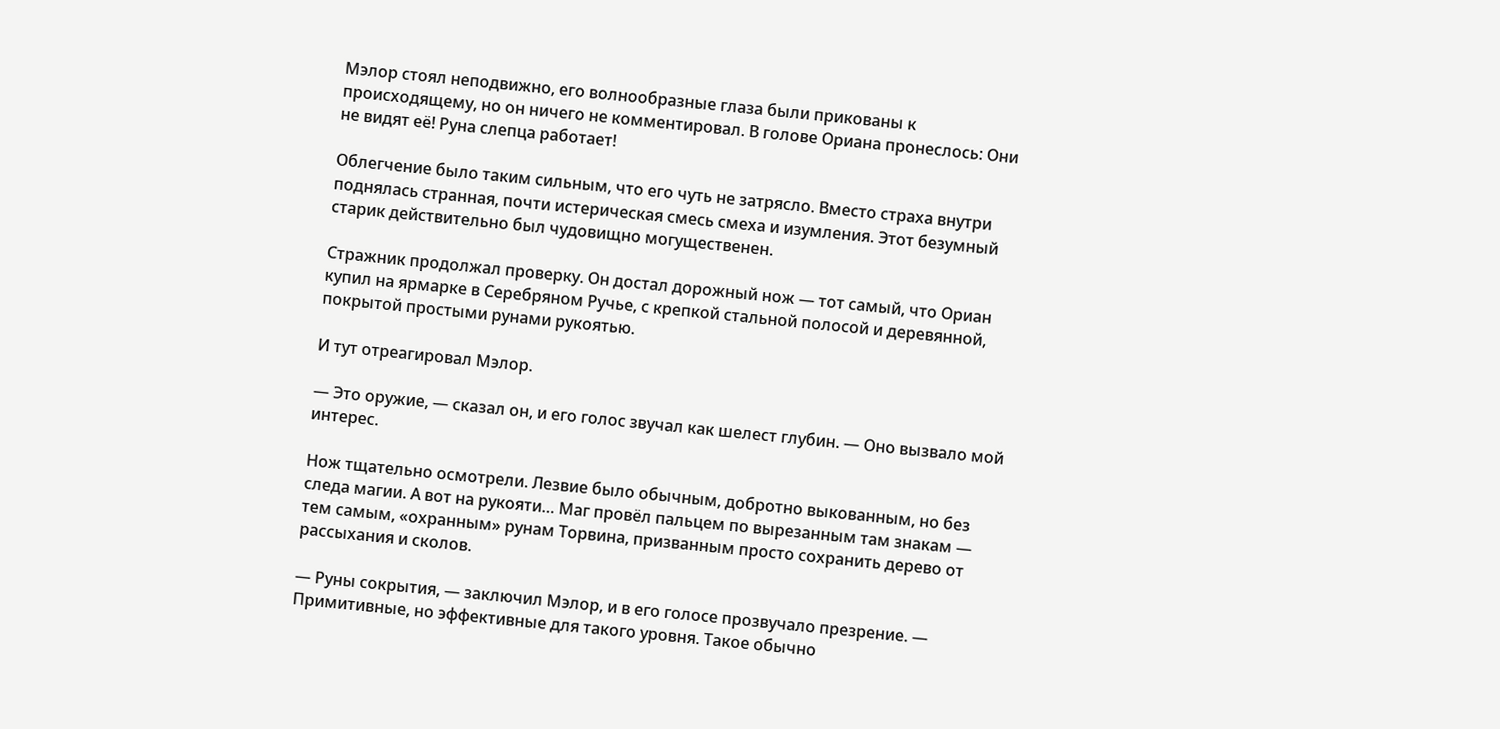Мэлор стоял неподвижно, его волнообразные глаза были прикованы к происходящему, но он ничего не комментировал. В голове Ориана пронеслось: Они не видят её! Руна слепца работает!

Облегчение было таким сильным, что его чуть не затрясло. Вместо страха внутри поднялась странная, почти истерическая смесь смеха и изумления. Этот безумный старик действительно был чудовищно могущественен.

Стражник продолжал проверку. Он достал дорожный нож — тот самый, что Ориан купил на ярмарке в Серебряном Ручье, с крепкой стальной полосой и деревянной, покрытой простыми рунами рукоятью.

И тут отреагировал Мэлор.

— Это оружие, — сказал он, и его голос звучал как шелест глубин. — Оно вызвало мой интерес.

Нож тщательно осмотрели. Лезвие было обычным, добротно выкованным, но без следа магии. А вот на рукояти… Маг провёл пальцем по вырезанным там знакам — тем самым, «охранным» рунам Торвина, призванным просто сохранить дерево от рассыхания и сколов.

— Руны сокрытия, — заключил Мэлор, и в его голосе прозвучало презрение. — Примитивные, но эффективные для такого уровня. Такое обычно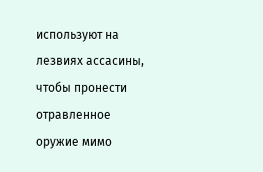используют на лезвиях ассасины, чтобы пронести отравленное оружие мимо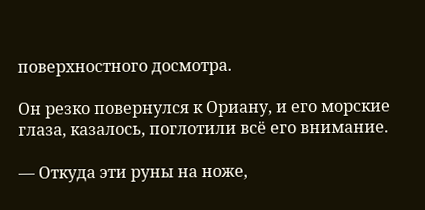поверхностного досмотра.

Он резко повернулся к Ориану, и его морские глаза, казалось, поглотили всё его внимание.

— Откуда эти руны на ноже,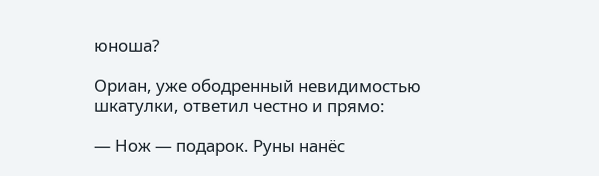юноша?

Ориан, уже ободренный невидимостью шкатулки, ответил честно и прямо:

— Нож — подарок. Руны нанёс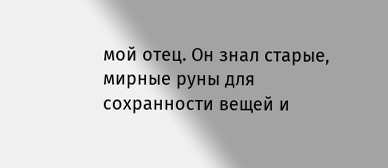мой отец. Он знал старые, мирные руны для сохранности вещей и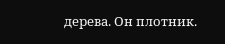дерева. Он плотник.